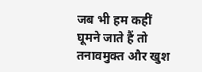जब भी हम कहीं घूमने जाते हैं तो तनावमुक्त और खुश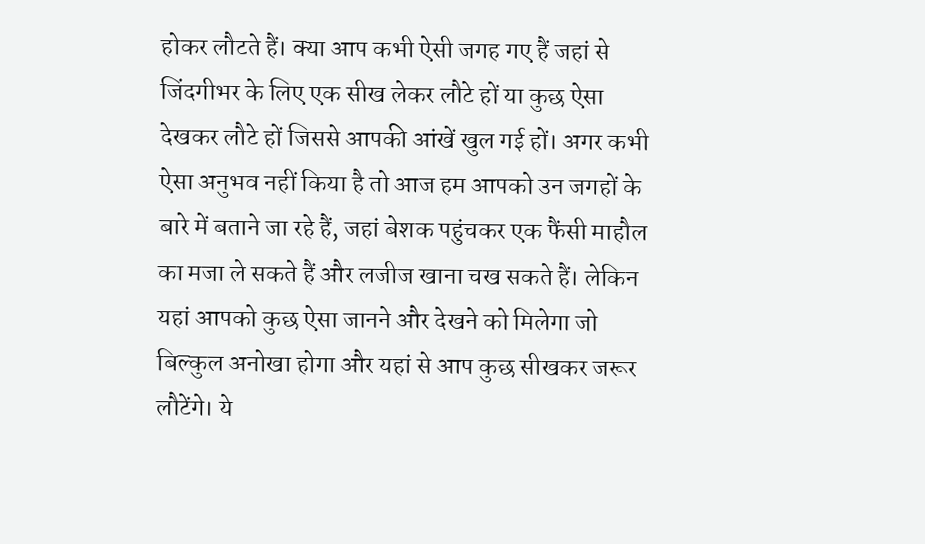होकर लौटते हैं। क्या आप कभी ऐसी जगह गए हैं जहां से जिंदगीभर के लिए एक सीख लेकर लौटे हों या कुछ ऐसा देखकर लौटे हों जिससे आपकी आंखें खुल गई हों। अगर कभी ऐसा अनुभव नहीं किया है तो आज हम आपको उन जगहों के बारे में बताने जा रहे हैं, जहां बेशक पहुंचकर एक फैंसी माहौल का मजा ले सकते हैं और लजीज खाना चख सकते हैं। लेकिन यहां आपको कुछ ऐसा जानने और देखने को मिलेगा जो बिल्कुल अनोखा होगा और यहां से आप कुछ सीखकर जरूर लौटेंगे। ये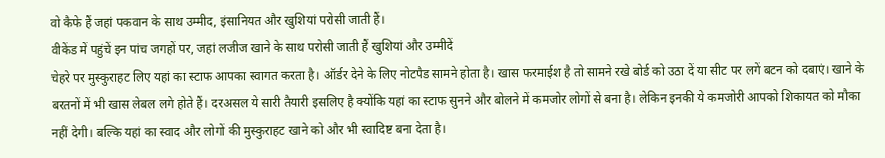वो कैफे हैं जहां पकवान के साथ उम्मीद, इंसानियत और खुशियां परोसी जाती हैं।
वीकेंड में पहुंचें इन पांच जगहों पर, जहां लजीज खाने के साथ परोसी जाती हैं खुशियां और उम्मीदें
चेहरे पर मुस्कुराहट लिए यहां का स्टाफ आपका स्वागत करता है। ऑर्डर देने के लिए नोटपैड सामने होता है। खास फरमाईश है तो सामने रखे बोर्ड को उठा दें या सीट पर लगें बटन को दबाएं। खाने के बरतनों में भी खास लेबल लगे होते हैं। दरअसल ये सारी तैयारी इसलिए है क्योंकि यहां का स्टाफ सुनने और बोलने में कमजोर लोगों से बना है। लेकिन इनकी ये कमजोरी आपको शिकायत को मौका नहीं देगी। बल्कि यहां का स्वाद और लोगों की मुस्कुराहट खाने को और भी स्वादिष्ट बना देता है।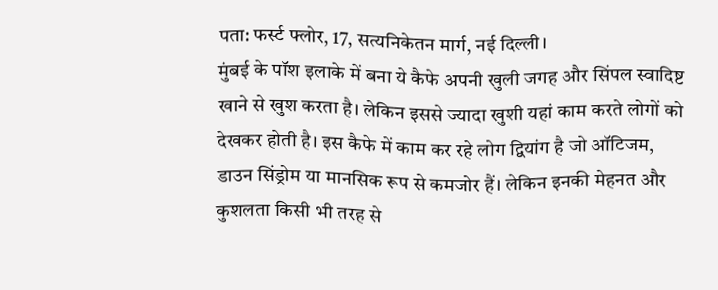पता: फर्स्ट फ्लोर, 17, सत्यनिकेतन मार्ग, नई दिल्ली।
मुंबई के पॉश इलाके में बना ये कैफे अपनी खुली जगह और सिंपल स्वादिष्ट खाने से खुश करता है। लेकिन इससे ज्यादा खुशी यहां काम करते लोगों को देखकर होती है। इस कैफे में काम कर रहे लोग द्वियांग है जो ऑटिजम, डाउन सिंड्रोम या मानसिक रूप से कमजोर हैं। लेकिन इनकी मेहनत और कुशलता किसी भी तरह से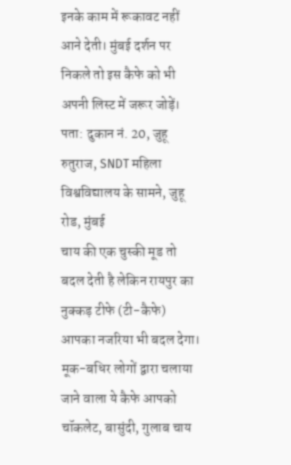इनके काम में रूकावट नहीं आने देती। मुंबई दर्शन पर निकले तो इस कैफे को भी अपनी लिस्ट में जरूर जोड़ें।
पता: दुकान नं. 20, जुहू रुतुराज, SNDT महिला विश्वविद्यालय के सामने, जुहू रोड, मुंबई
चाय की एक चुस्की मूड तो बदल देती है लेकिन रायपुर का नुक्कड़ टीफे (टी-कैफे) आपका नजरिया भी बदल देगा। मूक-बधिर लोगों द्वारा चलाया जाने वाला ये कैफे आपको चॉकलेट, बासुंदी, गुलाब चाय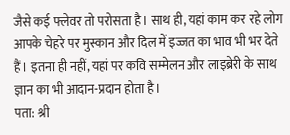जैसे कई फ्लेवर तो परोसता है। साथ ही, यहां काम कर रहे लोग आपके चेहरे पर मुस्कान और दिल में इज्जत का भाव भी भर देते हैं। इतना ही नहीं, यहां पर कवि सम्मेलन और लाइब्रेरी के साथ ज्ञान का भी आदान-प्रदान होता है।
पता: श्री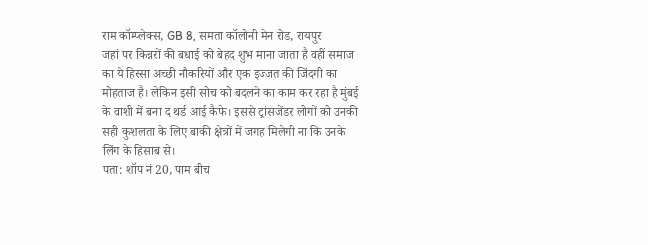राम कॉम्प्लेक्स, GB 8, समता कॉलोनी मेन रोड, रायपुर
जहां पर किन्नरों की बधाई को बेहद शुभ माना जाता है वहीं समाज का ये हिस्सा अच्छी नौकरियों और एक इज्जत की जिंदगी का मोहताज है। लेकिन इसी सोच को बदलने का काम कर रहा है मुंबई के वाशी में बना द थर्ड आई कैफे। इससे ट्रांसजेंडर लोगों को उनकी सही कुशलता के लिए बाकी क्षेत्रों में जगह मिलेगी ना कि उनके लिंग के हिसाब से।
पता: शॉप नं 20, पाम बीच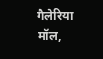गैलेरिया मॉल,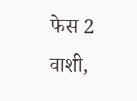फेस 2 वाशी,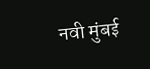नवी मुंबई